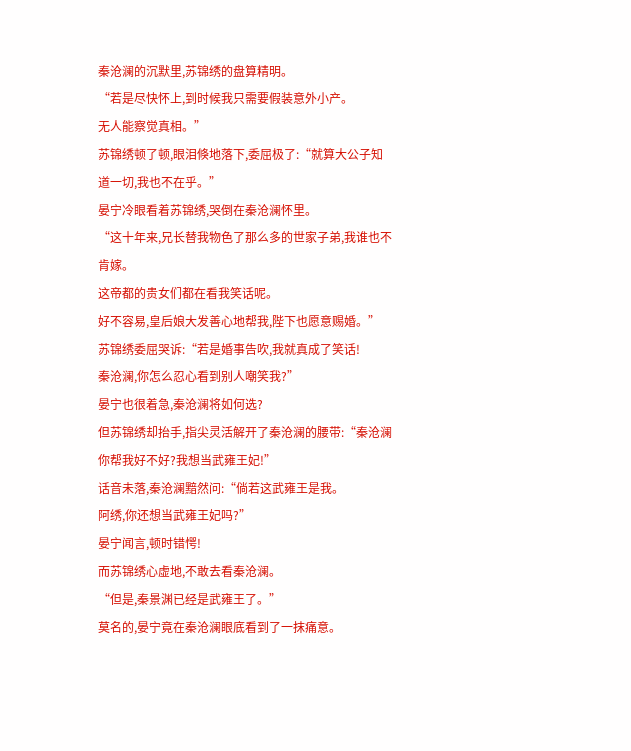秦沧澜的沉默里,苏锦绣的盘算精明。
“若是尽快怀上,到时候我只需要假装意外小产。
无人能察觉真相。”
苏锦绣顿了顿,眼泪倏地落下,委屈极了:“就算大公子知道一切,我也不在乎。”
晏宁冷眼看着苏锦绣,哭倒在秦沧澜怀里。
“这十年来,兄长替我物色了那么多的世家子弟,我谁也不肯嫁。
这帝都的贵女们都在看我笑话呢。
好不容易,皇后娘大发善心地帮我,陛下也愿意赐婚。”
苏锦绣委屈哭诉:“若是婚事告吹,我就真成了笑话!
秦沧澜,你怎么忍心看到别人嘲笑我?”
晏宁也很着急,秦沧澜将如何选?
但苏锦绣却抬手,指尖灵活解开了秦沧澜的腰带:“秦沧澜你帮我好不好?我想当武雍王妃!”
话音未落,秦沧澜黯然问:“倘若这武雍王是我。
阿绣,你还想当武雍王妃吗?”
晏宁闻言,顿时错愕!
而苏锦绣心虚地,不敢去看秦沧澜。
“但是,秦景渊已经是武雍王了。”
莫名的,晏宁竟在秦沧澜眼底看到了一抹痛意。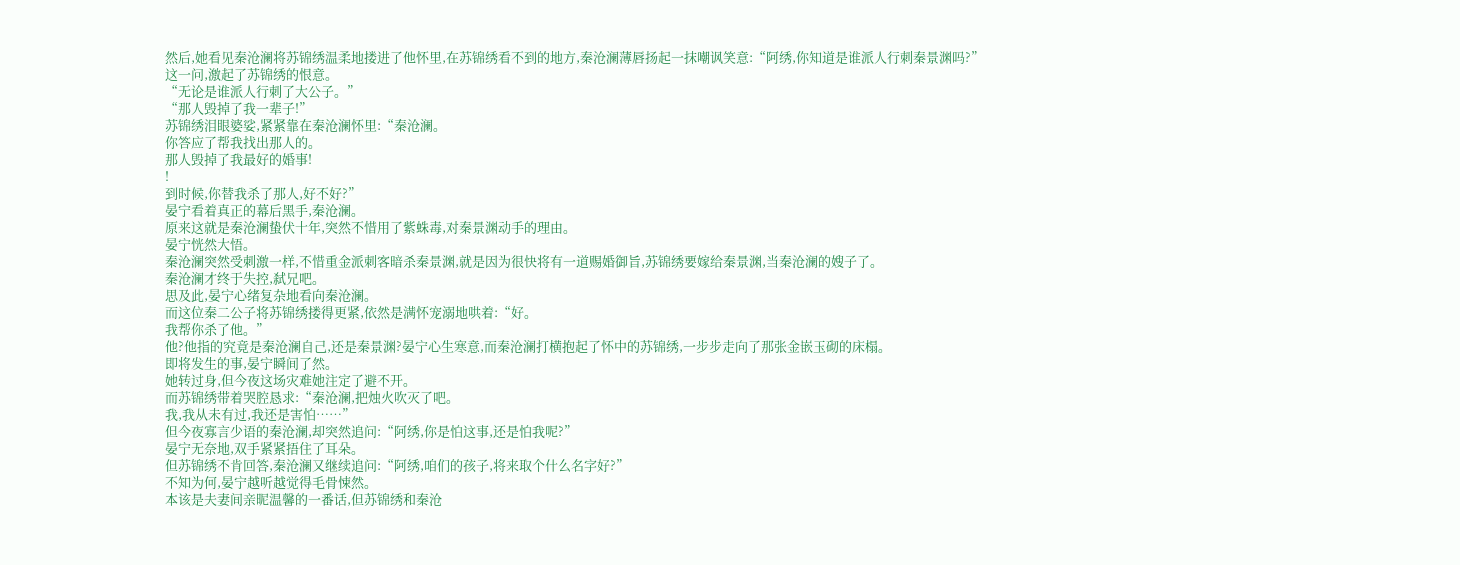然后,她看见秦沧澜将苏锦绣温柔地搂进了他怀里,在苏锦绣看不到的地方,秦沧澜薄唇扬起一抹嘲讽笑意:“阿绣,你知道是谁派人行刺秦景渊吗?”
这一问,激起了苏锦绣的恨意。
“无论是谁派人行刺了大公子。”
“那人毁掉了我一辈子!”
苏锦绣泪眼婆娑,紧紧靠在秦沧澜怀里:“秦沧澜。
你答应了帮我找出那人的。
那人毁掉了我最好的婚事!
!
到时候,你替我杀了那人,好不好?”
晏宁看着真正的幕后黑手,秦沧澜。
原来这就是秦沧澜蛰伏十年,突然不惜用了紫蛛毒,对秦景渊动手的理由。
晏宁恍然大悟。
秦沧澜突然受刺激一样,不惜重金派刺客暗杀秦景渊,就是因为很快将有一道赐婚御旨,苏锦绣要嫁给秦景渊,当秦沧澜的嫂子了。
秦沧澜才终于失控,弑兄吧。
思及此,晏宁心绪复杂地看向秦沧澜。
而这位秦二公子将苏锦绣搂得更紧,依然是满怀宠溺地哄着:“好。
我帮你杀了他。”
他?他指的究竟是秦沧澜自己,还是秦景渊?晏宁心生寒意,而秦沧澜打横抱起了怀中的苏锦绣,一步步走向了那张金嵌玉砌的床榻。
即将发生的事,晏宁瞬间了然。
她转过身,但今夜这场灾难她注定了避不开。
而苏锦绣带着哭腔恳求:“秦沧澜,把烛火吹灭了吧。
我,我从未有过,我还是害怕……”
但今夜寡言少语的秦沧澜,却突然追问:“阿绣,你是怕这事,还是怕我呢?”
晏宁无奈地,双手紧紧捂住了耳朵。
但苏锦绣不肯回答,秦沧澜又继续追问:“阿绣,咱们的孩子,将来取个什么名字好?”
不知为何,晏宁越听越觉得毛骨悚然。
本该是夫妻间亲昵温馨的一番话,但苏锦绣和秦沧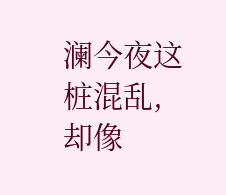澜今夜这桩混乱,却像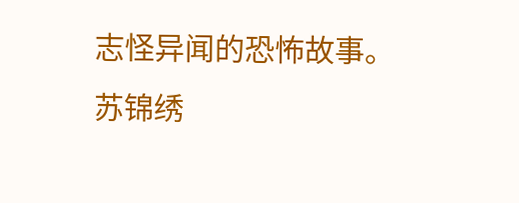志怪异闻的恐怖故事。
苏锦绣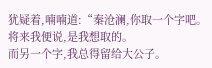犹疑着,喃喃道:“秦沧澜,你取一个字吧。
将来我便说,是我想取的。
而另一个字,我总得留给大公子。